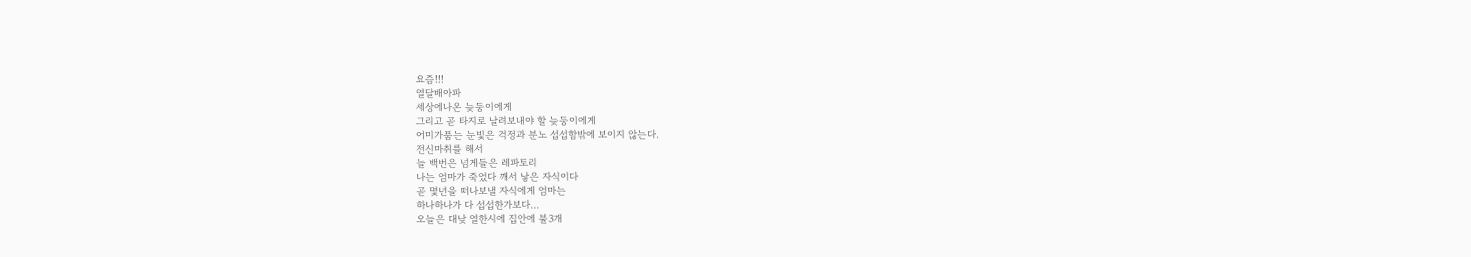요즘!!!
열달배아파
세상에나온 늦둥이에게
그리고 곧 타지로 날려보내야 할 늦둥이에게
어미가품는 눈빛은 걱정과 분노 섭섭함밖에 보이지 않는다.
전신마취를 해서
늘 백번은 넘게들은 레파토리
나는 엄마가 죽었다 깨서 낳은 자식이다
곧 몇년을 떠나보낼 자식에게 엄마는
하나하나가 다 섭섭한가보다...
오늘은 대낮 열한시에 집안에 불3개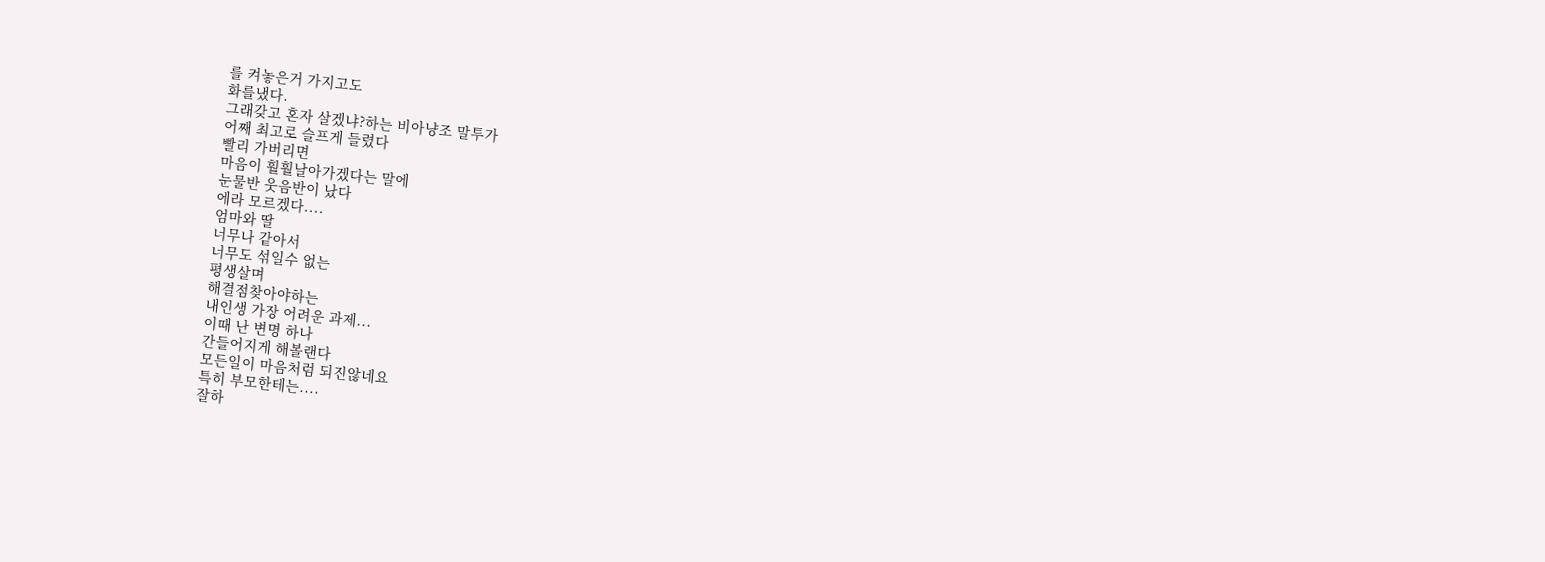를 켜놓은거 가지고도
화를냈다.
그래갖고 혼자 살겠냐?하는 비아냥조 말투가
어째 최고로 슬프게 들렸다
빨리 가버리면
마음이 훨훨날아가겠다는 말에
눈물반 웃음반이 났다
에라 모르겠다....
엄마와 딸
너무나 같아서
너무도 섞일수 없는
평생살며
해결점찾아야하는
내인생 가장 어려운 과제...
이때 난 변명 하나
간들어지게 해볼랜다
모든일이 마음처럼 되진않네요
특히 부모한테는....
잘하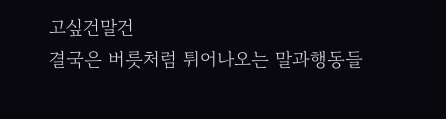고싶건말건
결국은 버릇처럼 튀어나오는 말과행동들